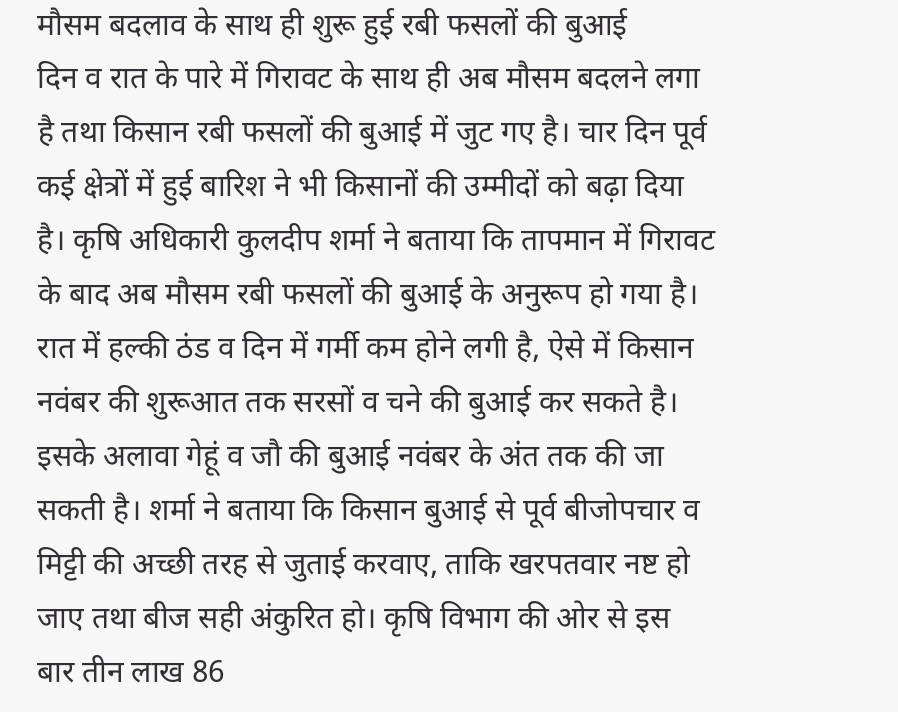मौसम बदलाव के साथ ही शुरू हुई रबी फसलों की बुआई
दिन व रात के पारे में गिरावट के साथ ही अब मौसम बदलने लगा है तथा किसान रबी फसलों की बुआई में जुट गए है। चार दिन पूर्व कई क्षेत्रों में हुई बारिश ने भी किसानों की उम्मीदों को बढ़ा दिया है। कृषि अधिकारी कुलदीप शर्मा ने बताया कि तापमान में गिरावट के बाद अब मौसम रबी फसलों की बुआई के अनुरूप हो गया है। रात में हल्की ठंड व दिन में गर्मी कम होने लगी है, ऐसे में किसान नवंबर की शुरूआत तक सरसों व चने की बुआई कर सकते है।
इसके अलावा गेहूं व जौ की बुआई नवंबर के अंत तक की जा सकती है। शर्मा ने बताया कि किसान बुआई से पूर्व बीजोपचार व मिट्टी की अच्छी तरह से जुताई करवाए, ताकि खरपतवार नष्ट हो जाए तथा बीज सही अंकुरित हो। कृषि विभाग की ओर से इस बार तीन लाख 86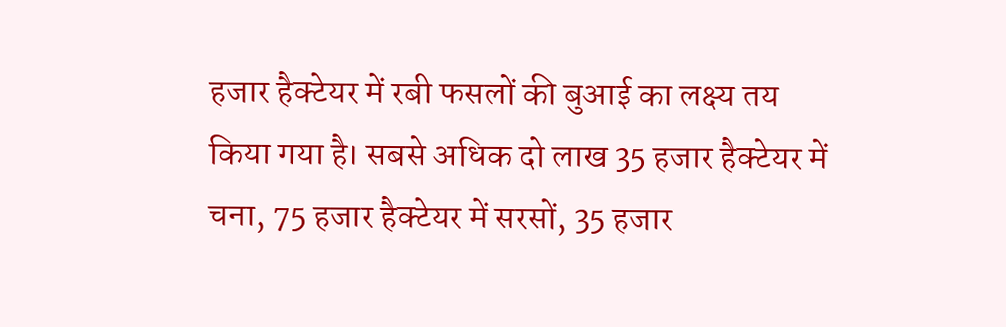हजार हैक्टेयर में रबी फसलों की बुआई का लक्ष्य तय किया गया है। सबसे अधिक दो लाख 35 हजार हैक्टेयर में चना, 75 हजार हैक्टेयर में सरसों, 35 हजार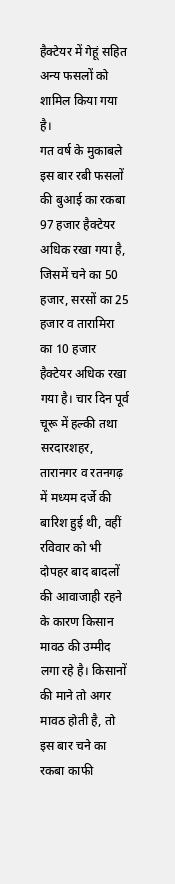हैक्टेयर में गेहूं सहित अन्य फसलों को शामिल किया गया है।
गत वर्ष के मुकाबले इस बार रबी फसलों की बुआई का रकबा 97 हजार हैक्टेयर अधिक रखा गया है, जिसमें चने का 50 हजार, सरसों का 25 हजार व तारामिरा का 10 हजार हैक्टेयर अधिक रखा गया है। चार दिन पूर्व चूरू में हल्की तथा सरदारशहर, तारानगर व रतनगढ़ में मध्यम दर्जे की बारिश हुई थी, वहीं रविवार को भी दोपहर बाद बादलों की आवाजाही रहने के कारण किसान मावठ की उम्मीद लगा रहे है। किसानों की माने तो अगर मावठ होती है, तो इस बार चने का रकबा काफी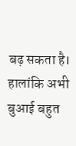बढ़ सकता है। हालांकि अभी बुआई बहुत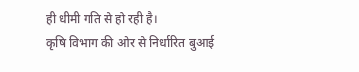ही धीमी गति से हो रही है।
कृषि विभाग की ओर से निर्धारित बुआई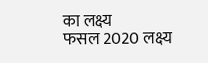का लक्ष्य
फसल 2020 लक्ष्य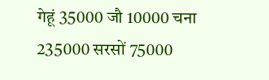गेहूं 35000 जौ 10000 चना 235000 सरसों 75000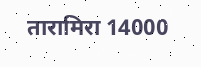तारामिरा 14000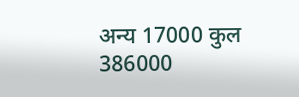अन्य 17000 कुल 386000